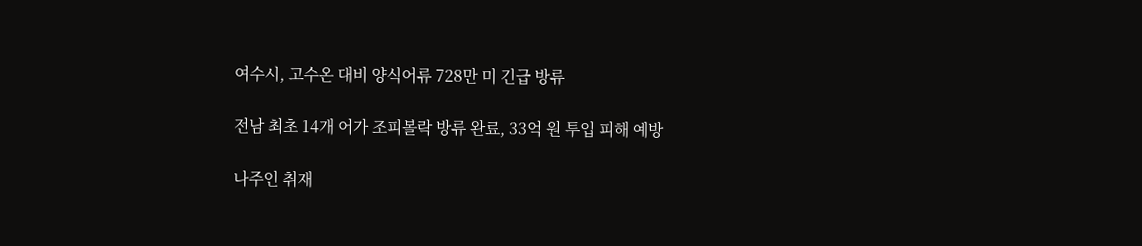여수시, 고수온 대비 양식어류 728만 미 긴급 방류

전남 최초 14개 어가 조피볼락 방류 완료, 33억 원 투입 피해 예방

나주인 취재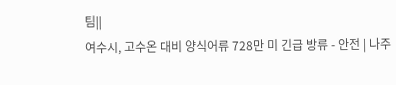팀||
여수시, 고수온 대비 양식어류 728만 미 긴급 방류 - 안전 | 나주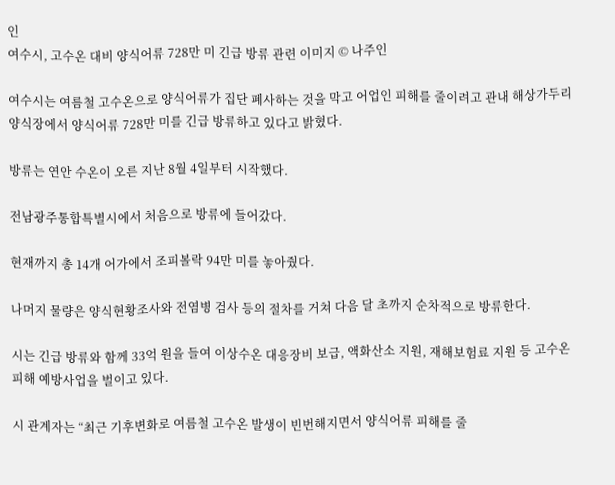인
여수시, 고수온 대비 양식어류 728만 미 긴급 방류 관련 이미지 © 나주인

여수시는 여름철 고수온으로 양식어류가 집단 폐사하는 것을 막고 어업인 피해를 줄이려고 관내 해상가두리 양식장에서 양식어류 728만 미를 긴급 방류하고 있다고 밝혔다.

방류는 연안 수온이 오른 지난 8월 4일부터 시작했다.

전남광주통합특별시에서 처음으로 방류에 들어갔다.

현재까지 총 14개 어가에서 조피볼락 94만 미를 놓아줬다.

나머지 물량은 양식현황조사와 전염병 검사 등의 절차를 거쳐 다음 달 초까지 순차적으로 방류한다.

시는 긴급 방류와 함께 33억 원을 들여 이상수온 대응장비 보급, 액화산소 지원, 재해보험료 지원 등 고수온 피해 예방사업을 벌이고 있다.

시 관계자는 “최근 기후변화로 여름철 고수온 발생이 빈번해지면서 양식어류 피해를 줄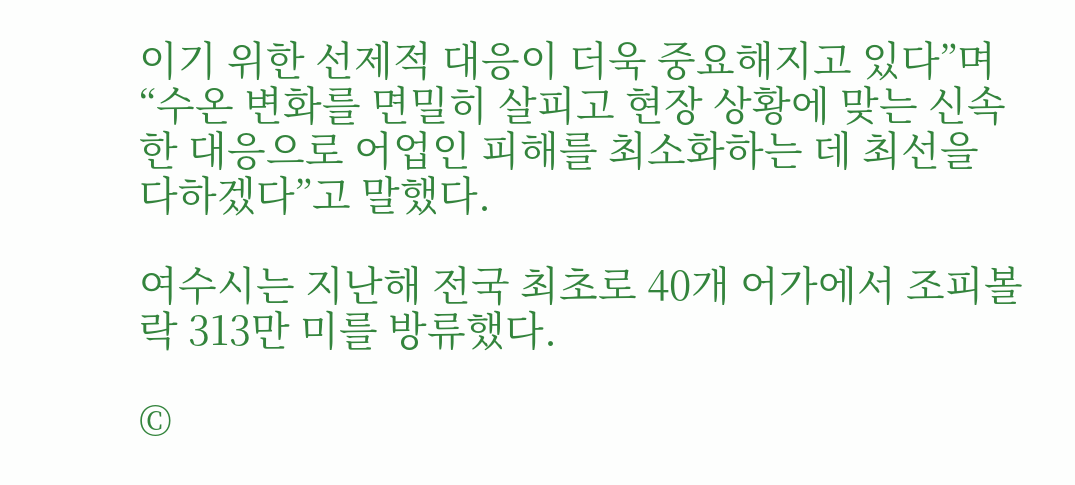이기 위한 선제적 대응이 더욱 중요해지고 있다”며 “수온 변화를 면밀히 살피고 현장 상황에 맞는 신속한 대응으로 어업인 피해를 최소화하는 데 최선을 다하겠다”고 말했다.

여수시는 지난해 전국 최초로 40개 어가에서 조피볼락 313만 미를 방류했다.

©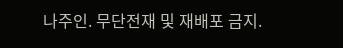나주인. 무단전재 및 재배포 금지.